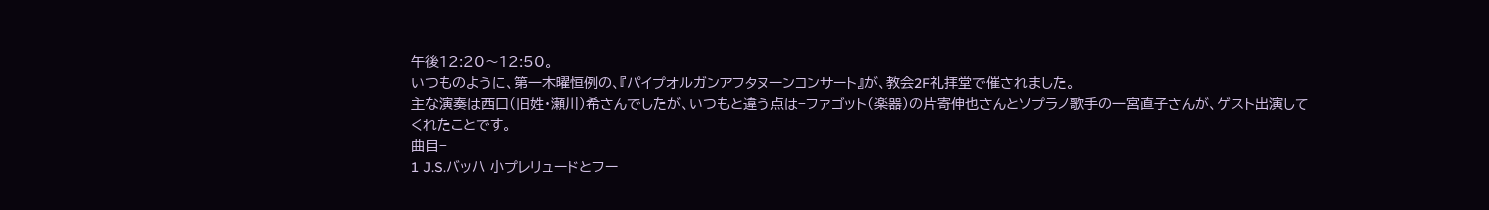午後12:20〜12:50。
いつものように、第一木曜恒例の、『パイプオルガンアフタヌーンコンサート』が、教会2F礼拝堂で催されました。
主な演奏は西口(旧姓・瀬川)希さんでしたが、いつもと違う点は−ファゴット(楽器)の片寄伸也さんとソプラノ歌手の一宮直子さんが、ゲスト出演してくれたことです。
曲目−
1 J.S.バッハ 小プレリュードとフー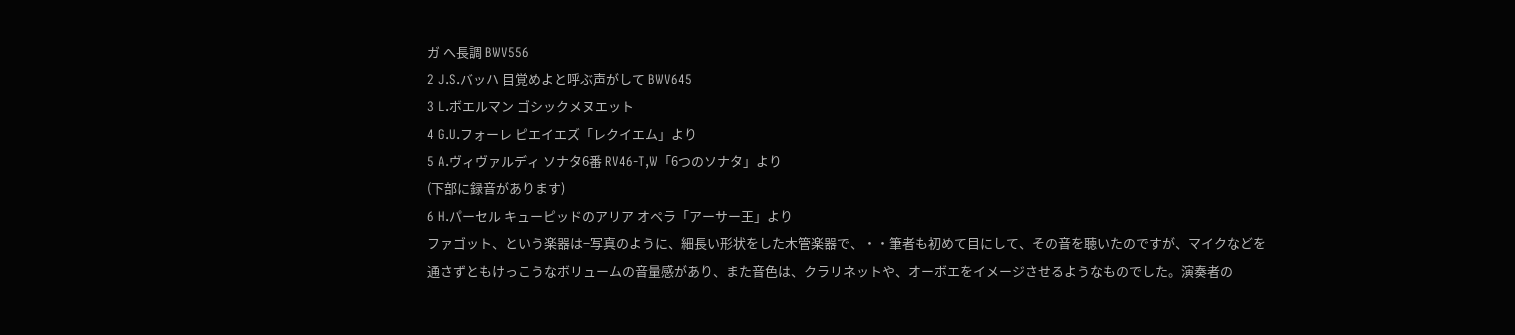ガ へ長調 BWV556
2 J.S.バッハ 目覚めよと呼ぶ声がして BWV645
3 L.ボエルマン ゴシックメヌエット
4 G.U.フォーレ ピエイエズ「レクイエム」より
5 A.ヴィヴァルディ ソナタ6番 RV46-T,W「6つのソナタ」より
(下部に録音があります)
6 H.パーセル キューピッドのアリア オペラ「アーサー王」より
ファゴット、という楽器は−写真のように、細長い形状をした木管楽器で、・・筆者も初めて目にして、その音を聴いたのですが、マイクなどを通さずともけっこうなボリュームの音量感があり、また音色は、クラリネットや、オーボエをイメージさせるようなものでした。演奏者の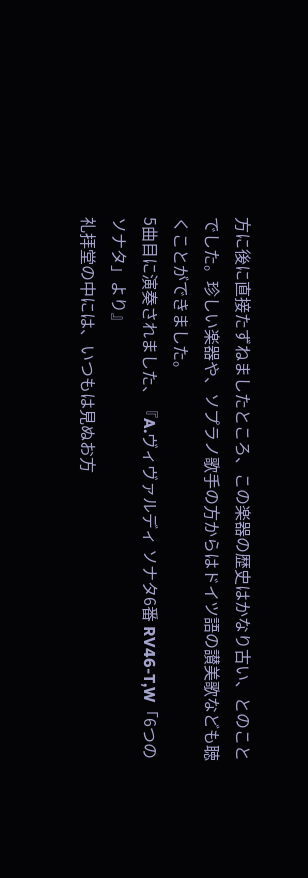方に後に直接たずねましたところ、この楽器の歴史はかなり古い、とのことでした。珍しい楽器や、ソプラノ歌手の方からはドイツ語の讃美歌なども聴くことができました。
5曲目に演奏されました、『A.ヴィヴァルディ ソナタ6番 RV46-T,W「6つのソナタ」より』
礼拝堂の中には、いつもは見ぬお方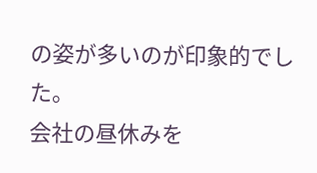の姿が多いのが印象的でした。
会社の昼休みを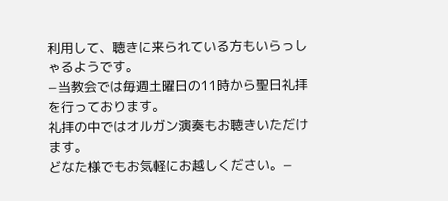利用して、聴きに来られている方もいらっしゃるようです。
−当教会では毎週土曜日の11時から聖日礼拝を行っております。
礼拝の中ではオルガン演奏もお聴きいただけます。
どなた様でもお気軽にお越しください。−